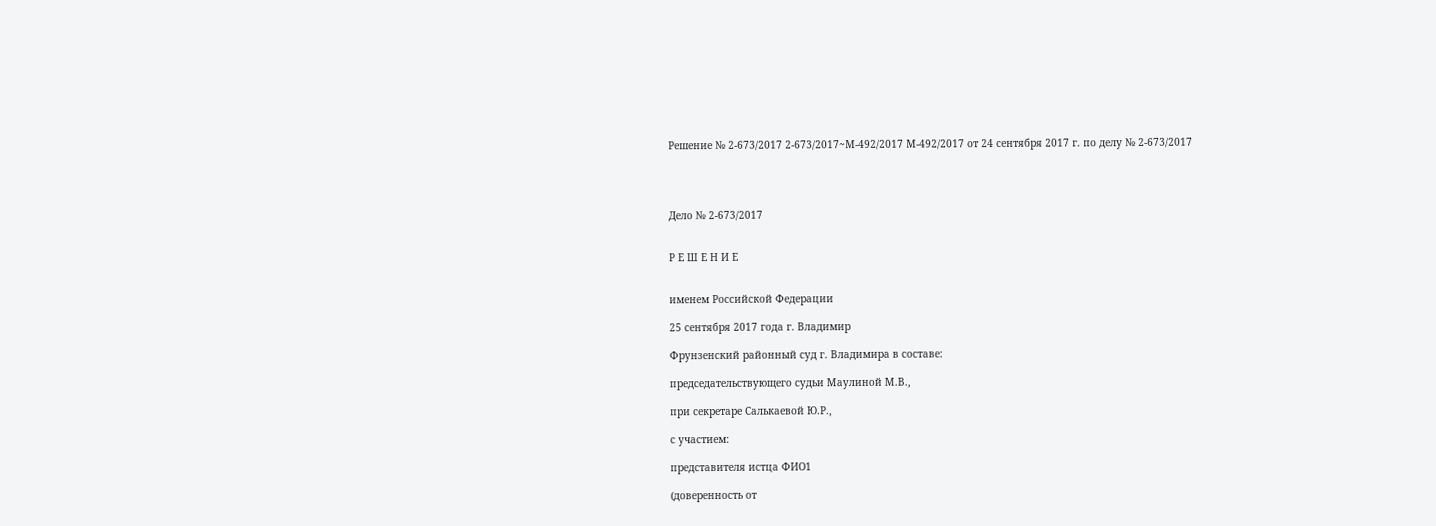Решение № 2-673/2017 2-673/2017~М-492/2017 М-492/2017 от 24 сентября 2017 г. по делу № 2-673/2017




Дело № 2-673/2017


Р Е Ш Е Н И Е


именем Российской Федерации

25 сентября 2017 года г. Владимир

Фрунзенский районный суд г. Владимира в составе:

председательствующего судьи Маулиной М.В.,

при секретаре Салькаевой Ю.Р.,

с участием:

представителя истца ФИО1

(доверенность от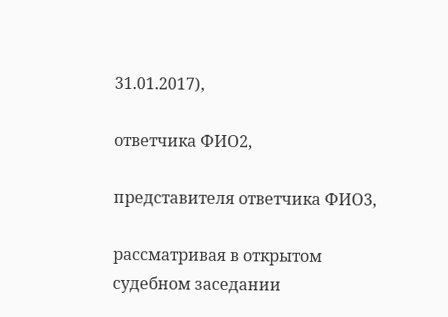31.01.2017),

ответчика ФИО2,

представителя ответчика ФИО3,

рассматривая в открытом судебном заседании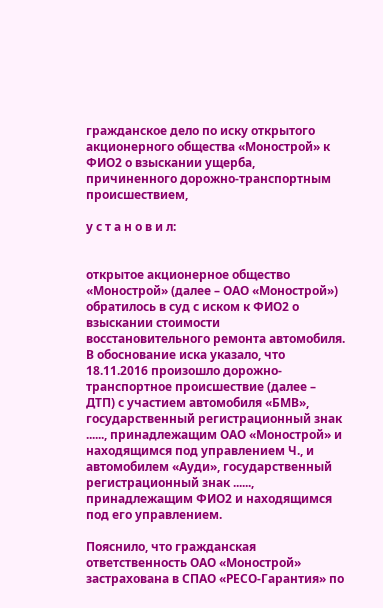гражданское дело по иску открытого акционерного общества «Монострой» к ФИО2 о взыскании ущерба, причиненного дорожно-транспортным происшествием,

у с т а н о в и л:


открытое акционерное общество «Монострой» (далее – ОАО «Монострой») обратилось в суд с иском к ФИО2 о взыскании стоимости восстановительного ремонта автомобиля. В обоснование иска указало, что 18.11.2016 произошло дорожно-транспортное происшествие (далее – ДТП) с участием автомобиля «БМВ», государственный регистрационный знак ......, принадлежащим ОАО «Монострой» и находящимся под управлением Ч., и автомобилем «Ауди», государственный регистрационный знак ......, принадлежащим ФИО2 и находящимся под его управлением.

Пояснило, что гражданская ответственность ОАО «Монострой» застрахована в СПАО «РЕСО-Гарантия» по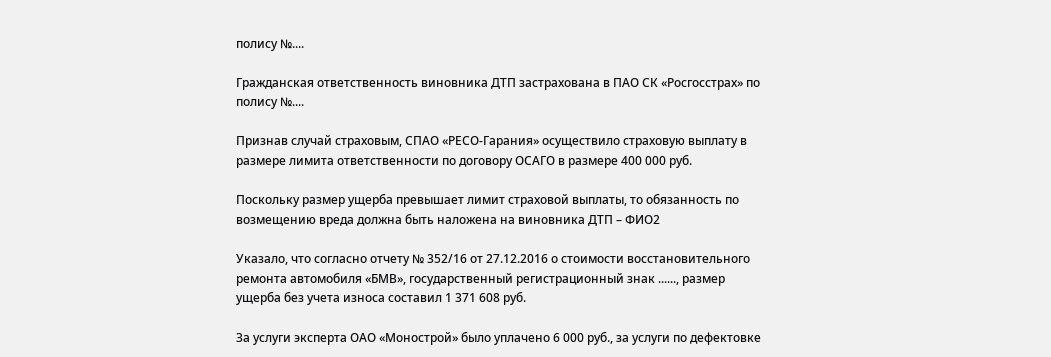полису №....

Гражданская ответственность виновника ДТП застрахована в ПАО СК «Росгосстрах» по полису №....

Признав случай страховым, СПАО «РЕСО-Гарания» осуществило страховую выплату в размере лимита ответственности по договору ОСАГО в размере 400 000 руб.

Поскольку размер ущерба превышает лимит страховой выплаты, то обязанность по возмещению вреда должна быть наложена на виновника ДТП – ФИО2

Указало, что согласно отчету № 352/16 от 27.12.2016 о стоимости восстановительного ремонта автомобиля «БМВ», государственный регистрационный знак ......, размер ущерба без учета износа составил 1 371 608 руб.

За услуги эксперта ОАО «Монострой» было уплачено 6 000 руб., за услуги по дефектовке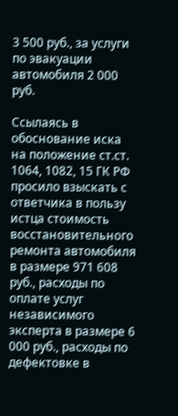3 500 руб., за услуги по эвакуации автомобиля 2 000 руб.

Ссылаясь в обоснование иска на положение ст.ст. 1064, 1082, 15 ГК РФ просило взыскать с ответчика в пользу истца стоимость восстановительного ремонта автомобиля в размере 971 608 руб., расходы по оплате услуг независимого эксперта в размере 6 000 руб., расходы по дефектовке в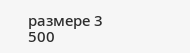размере 3 500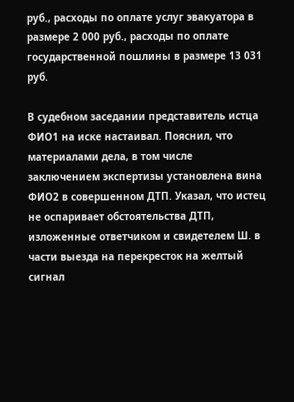руб., расходы по оплате услуг эвакуатора в размере 2 000 руб., расходы по оплате государственной пошлины в размере 13 031 руб.

В судебном заседании представитель истца ФИО1 на иске настаивал. Пояснил, что материалами дела, в том числе заключением экспертизы установлена вина ФИО2 в совершенном ДТП. Указал, что истец не оспаривает обстоятельства ДТП, изложенные ответчиком и свидетелем Ш. в части выезда на перекресток на желтый сигнал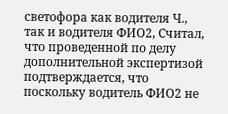светофора как водителя Ч., так и водителя ФИО2, Считал, что проведенной по делу дополнительной экспертизой подтверждается, что поскольку водитель ФИО2 не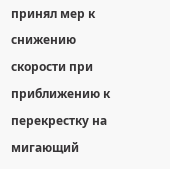принял мер к снижению скорости при приближению к перекрестку на мигающий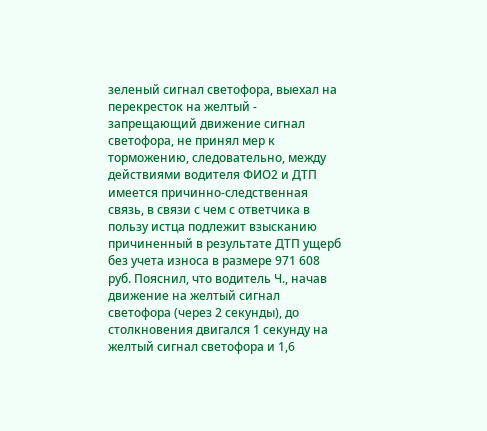зеленый сигнал светофора, выехал на перекресток на желтый - запрещающий движение сигнал светофора, не принял мер к торможению, следовательно, между действиями водителя ФИО2 и ДТП имеется причинно-следственная связь, в связи с чем с ответчика в пользу истца подлежит взысканию причиненный в результате ДТП ущерб без учета износа в размере 971 608 руб. Пояснил, что водитель Ч., начав движение на желтый сигнал светофора (через 2 секунды), до столкновения двигался 1 секунду на желтый сигнал светофора и 1,6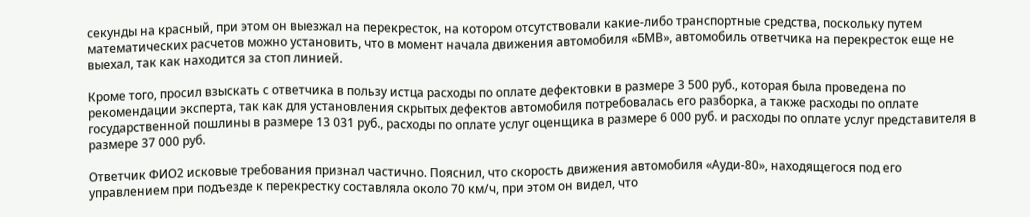секунды на красный, при этом он выезжал на перекресток, на котором отсутствовали какие-либо транспортные средства, поскольку путем математических расчетов можно установить, что в момент начала движения автомобиля «БМВ», автомобиль ответчика на перекресток еще не выехал, так как находится за стоп линией.

Кроме того, просил взыскать с ответчика в пользу истца расходы по оплате дефектовки в размере 3 500 руб., которая была проведена по рекомендации эксперта, так как для установления скрытых дефектов автомобиля потребовалась его разборка, а также расходы по оплате государственной пошлины в размере 13 031 руб., расходы по оплате услуг оценщика в размере 6 000 руб. и расходы по оплате услуг представителя в размере 37 000 руб.

Ответчик ФИО2 исковые требования признал частично. Пояснил, что скорость движения автомобиля «Ауди-80», находящегося под его управлением при подъезде к перекрестку составляла около 70 км/ч, при этом он видел, что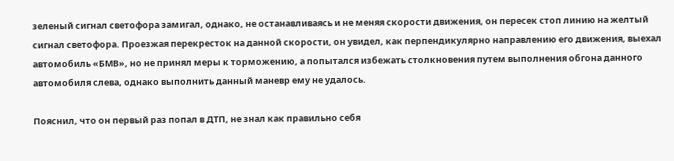зеленый сигнал светофора замигал, однако, не останавливаясь и не меняя скорости движения, он пересек стоп линию на желтый сигнал светофора. Проезжая перекресток на данной скорости, он увидел, как перпендикулярно направлению его движения, выехал автомобиль «БМВ», но не принял меры к торможению, а попытался избежать столкновения путем выполнения обгона данного автомобиля слева, однако выполнить данный маневр ему не удалось.

Пояснил, что он первый раз попал в ДТП, не знал как правильно себя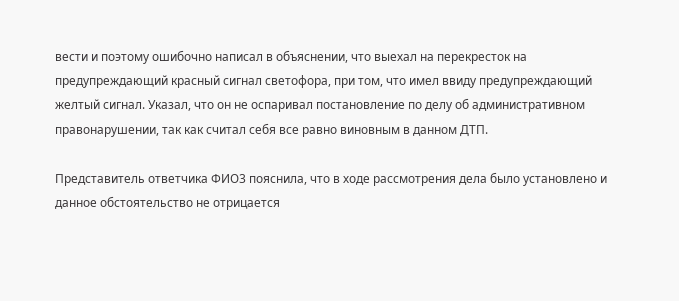вести и поэтому ошибочно написал в объяснении, что выехал на перекресток на предупреждающий красный сигнал светофора, при том, что имел ввиду предупреждающий желтый сигнал. Указал, что он не оспаривал постановление по делу об административном правонарушении, так как считал себя все равно виновным в данном ДТП.

Представитель ответчика ФИО3 пояснила, что в ходе рассмотрения дела было установлено и данное обстоятельство не отрицается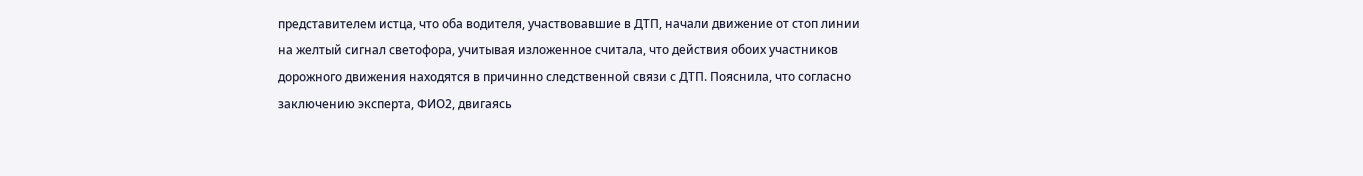представителем истца, что оба водителя, участвовавшие в ДТП, начали движение от стоп линии на желтый сигнал светофора, учитывая изложенное считала, что действия обоих участников дорожного движения находятся в причинно следственной связи с ДТП. Пояснила, что согласно заключению эксперта, ФИО2, двигаясь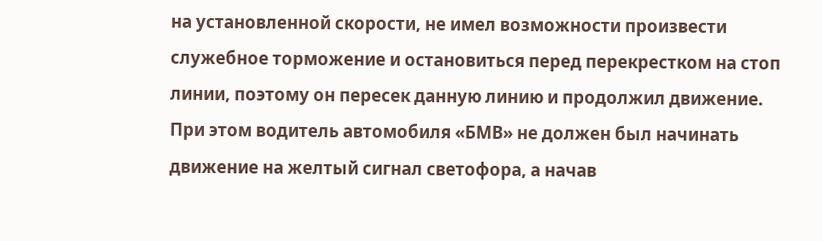на установленной скорости, не имел возможности произвести служебное торможение и остановиться перед перекрестком на стоп линии, поэтому он пересек данную линию и продолжил движение. При этом водитель автомобиля «БМВ» не должен был начинать движение на желтый сигнал светофора, а начав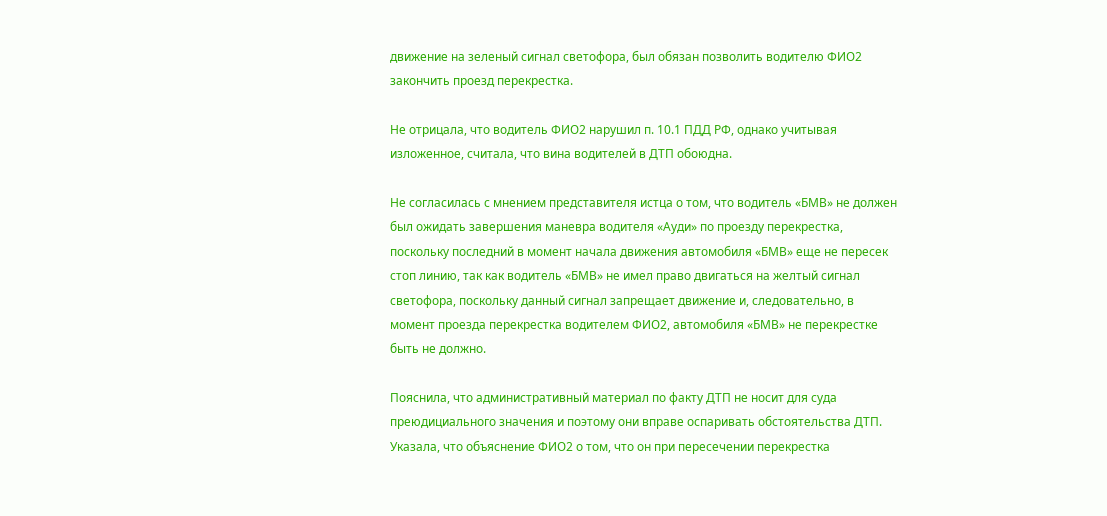движение на зеленый сигнал светофора, был обязан позволить водителю ФИО2 закончить проезд перекрестка.

Не отрицала, что водитель ФИО2 нарушил п. 10.1 ПДД РФ, однако учитывая изложенное, считала, что вина водителей в ДТП обоюдна.

Не согласилась с мнением представителя истца о том, что водитель «БМВ» не должен был ожидать завершения маневра водителя «Ауди» по проезду перекрестка, поскольку последний в момент начала движения автомобиля «БМВ» еще не пересек стоп линию, так как водитель «БМВ» не имел право двигаться на желтый сигнал светофора, поскольку данный сигнал запрещает движение и, следовательно, в момент проезда перекрестка водителем ФИО2, автомобиля «БМВ» не перекрестке быть не должно.

Пояснила, что административный материал по факту ДТП не носит для суда преюдициального значения и поэтому они вправе оспаривать обстоятельства ДТП. Указала, что объяснение ФИО2 о том, что он при пересечении перекрестка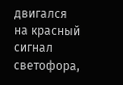двигался на красный сигнал светофора,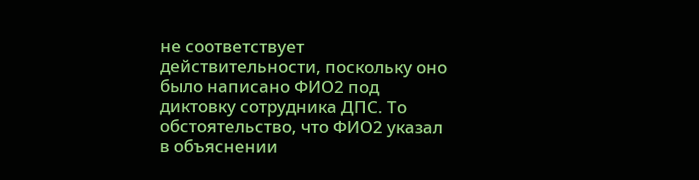не соответствует действительности, поскольку оно было написано ФИО2 под диктовку сотрудника ДПС. То обстоятельство, что ФИО2 указал в объяснении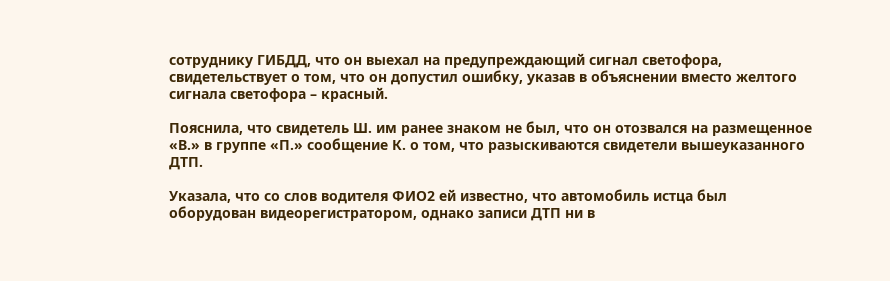сотруднику ГИБДД, что он выехал на предупреждающий сигнал светофора, свидетельствует о том, что он допустил ошибку, указав в объяснении вместо желтого сигнала светофора – красный.

Пояснила, что свидетель Ш. им ранее знаком не был, что он отозвался на размещенное «В.» в группе «П.» сообщение К. о том, что разыскиваются свидетели вышеуказанного ДТП.

Указала, что со слов водителя ФИО2 ей известно, что автомобиль истца был оборудован видеорегистратором, однако записи ДТП ни в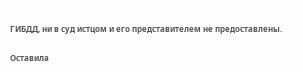ГИБДД, ни в суд истцом и его представителем не предоставлены.

Оставила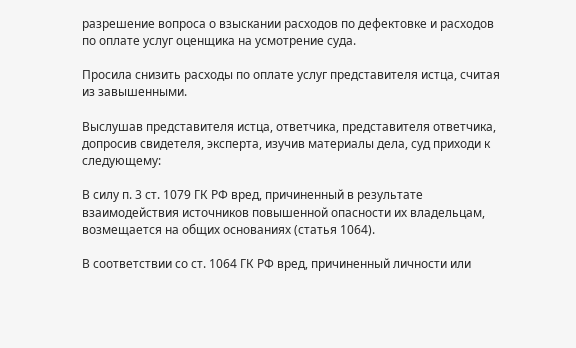разрешение вопроса о взыскании расходов по дефектовке и расходов по оплате услуг оценщика на усмотрение суда.

Просила снизить расходы по оплате услуг представителя истца, считая из завышенными.

Выслушав представителя истца, ответчика, представителя ответчика, допросив свидетеля, эксперта, изучив материалы дела, суд приходи к следующему:

В силу п. 3 ст. 1079 ГК РФ вред, причиненный в результате взаимодействия источников повышенной опасности их владельцам, возмещается на общих основаниях (статья 1064).

В соответствии со ст. 1064 ГК РФ вред, причиненный личности или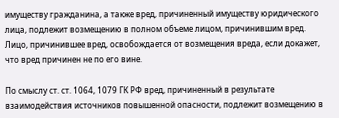имуществу гражданина, а также вред, причиненный имуществу юридического лица, подлежит возмещению в полном объеме лицом, причинившим вред. Лицо, причинившее вред, освобождается от возмещения вреда, если докажет, что вред причинен не по его вине.

По смыслу ст. ст. 1064, 1079 ГК РФ вред, причиненный в результате взаимодействия источников повышенной опасности, подлежит возмещению в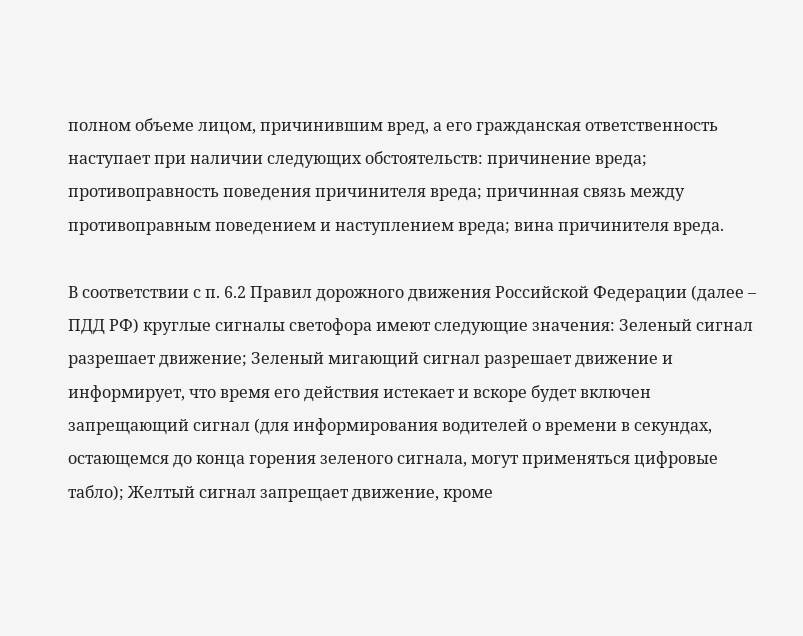полном объеме лицом, причинившим вред, а его гражданская ответственность наступает при наличии следующих обстоятельств: причинение вреда; противоправность поведения причинителя вреда; причинная связь между противоправным поведением и наступлением вреда; вина причинителя вреда.

В соответствии с п. 6.2 Правил дорожного движения Российской Федерации (далее – ПДД РФ) круглые сигналы светофора имеют следующие значения: Зеленый сигнал разрешает движение; Зеленый мигающий сигнал разрешает движение и информирует, что время его действия истекает и вскоре будет включен запрещающий сигнал (для информирования водителей о времени в секундах, остающемся до конца горения зеленого сигнала, могут применяться цифровые табло); Желтый сигнал запрещает движение, кроме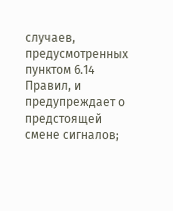случаев, предусмотренных пунктом 6.14 Правил, и предупреждает о предстоящей смене сигналов;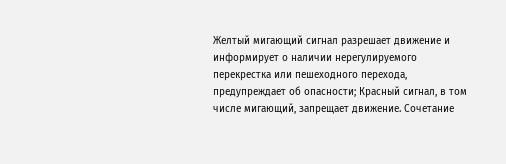Желтый мигающий сигнал разрешает движение и информирует о наличии нерегулируемого перекрестка или пешеходного перехода, предупреждает об опасности; Красный сигнал, в том числе мигающий, запрещает движение. Сочетание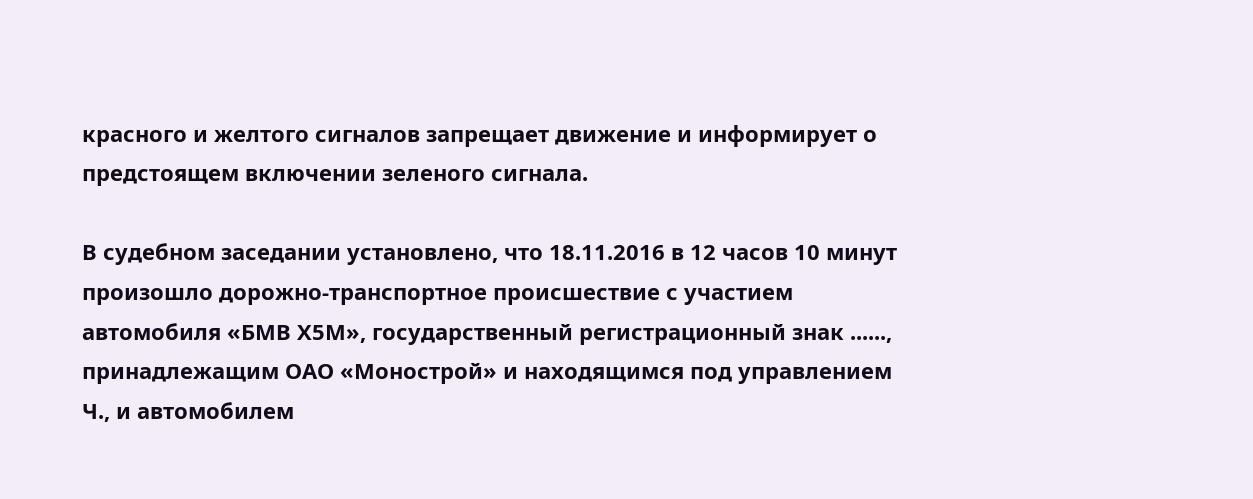красного и желтого сигналов запрещает движение и информирует о предстоящем включении зеленого сигнала.

В судебном заседании установлено, что 18.11.2016 в 12 часов 10 минут произошло дорожно-транспортное происшествие с участием автомобиля «БМВ Х5М», государственный регистрационный знак ......, принадлежащим ОАО «Монострой» и находящимся под управлением Ч., и автомобилем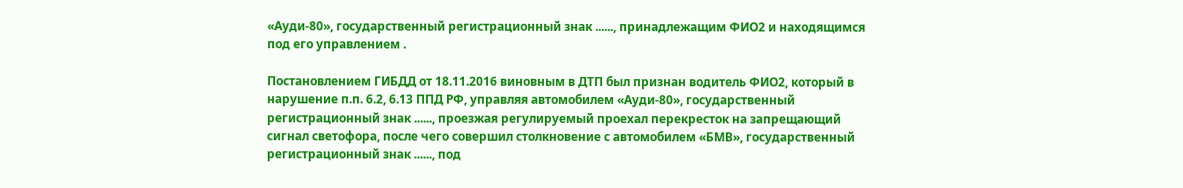«Ауди-80», государственный регистрационный знак ......, принадлежащим ФИО2 и находящимся под его управлением .

Постановлением ГИБДД от 18.11.2016 виновным в ДТП был признан водитель ФИО2, который в нарушение п.п. 6.2, 6.13 ППД РФ, управляя автомобилем «Ауди-80», государственный регистрационный знак ......, проезжая регулируемый проехал перекресток на запрещающий сигнал светофора, после чего совершил столкновение с автомобилем «БМВ», государственный регистрационный знак ......, под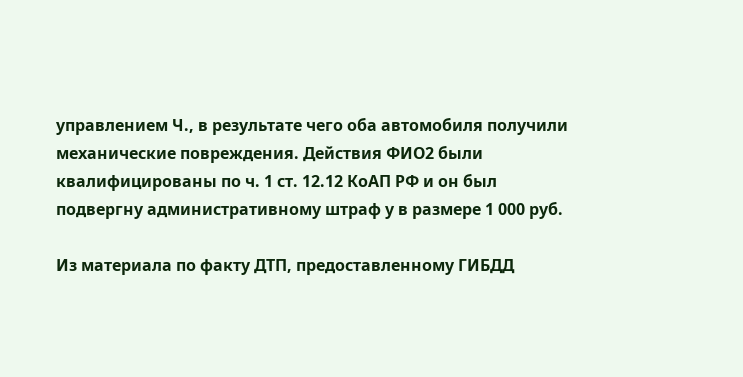управлением Ч., в результате чего оба автомобиля получили механические повреждения. Действия ФИО2 были квалифицированы по ч. 1 ст. 12.12 КоАП РФ и он был подвергну административному штраф у в размере 1 000 руб.

Из материала по факту ДТП, предоставленному ГИБДД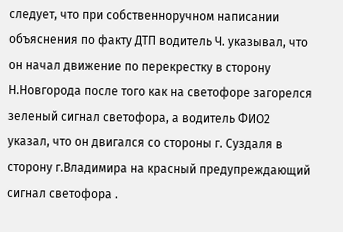следует, что при собственноручном написании объяснения по факту ДТП водитель Ч. указывал, что он начал движение по перекрестку в сторону Н.Новгорода после того как на светофоре загорелся зеленый сигнал светофора, а водитель ФИО2 указал, что он двигался со стороны г. Суздаля в сторону г.Владимира на красный предупреждающий сигнал светофора .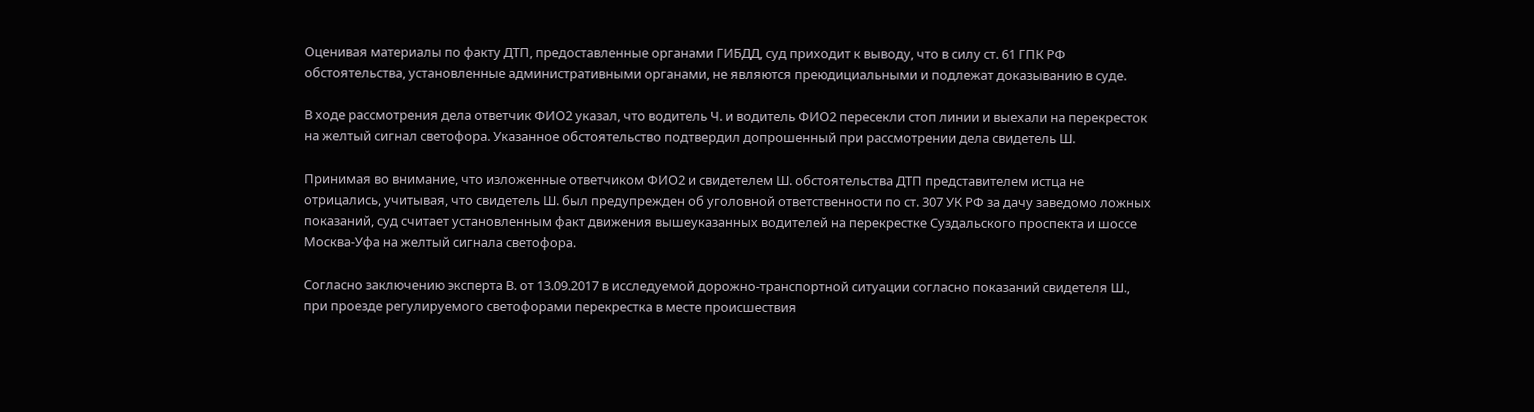Оценивая материалы по факту ДТП, предоставленные органами ГИБДД, суд приходит к выводу, что в силу ст. 61 ГПК РФ обстоятельства, установленные административными органами, не являются преюдициальными и подлежат доказыванию в суде.

В ходе рассмотрения дела ответчик ФИО2 указал, что водитель Ч. и водитель ФИО2 пересекли стоп линии и выехали на перекресток на желтый сигнал светофора. Указанное обстоятельство подтвердил допрошенный при рассмотрении дела свидетель Ш.

Принимая во внимание, что изложенные ответчиком ФИО2 и свидетелем Ш. обстоятельства ДТП представителем истца не отрицались, учитывая, что свидетель Ш. был предупрежден об уголовной ответственности по ст. 307 УК РФ за дачу заведомо ложных показаний, суд считает установленным факт движения вышеуказанных водителей на перекрестке Суздальского проспекта и шоссе Москва-Уфа на желтый сигнала светофора.

Согласно заключению эксперта В. от 13.09.2017 в исследуемой дорожно-транспортной ситуации согласно показаний свидетеля Ш., при проезде регулируемого светофорами перекрестка в месте происшествия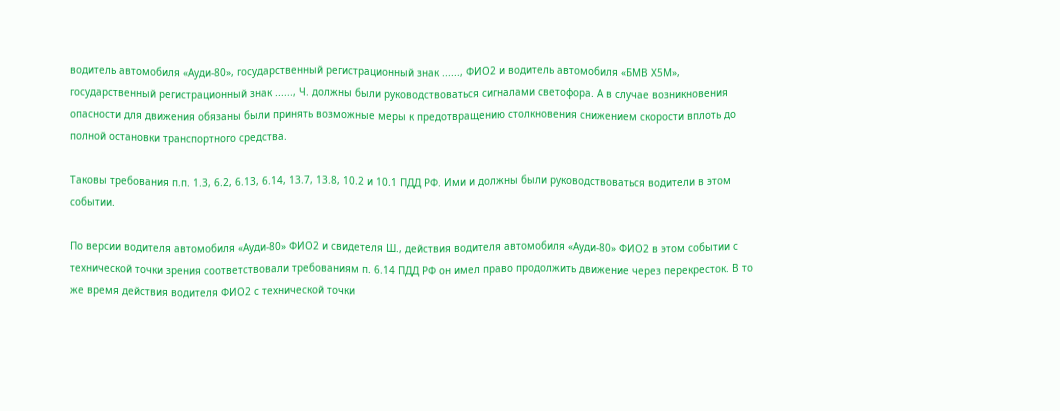водитель автомобиля «Ауди-80», государственный регистрационный знак ......, ФИО2 и водитель автомобиля «БМВ Х5М», государственный регистрационный знак ......, Ч. должны были руководствоваться сигналами светофора. А в случае возникновения опасности для движения обязаны были принять возможные меры к предотвращению столкновения снижением скорости вплоть до полной остановки транспортного средства.

Таковы требования п.п. 1.3, 6.2, 6.13, 6.14, 13.7, 13.8, 10.2 и 10.1 ПДД РФ. Ими и должны были руководствоваться водители в этом событии.

По версии водителя автомобиля «Ауди-80» ФИО2 и свидетеля Ш., действия водителя автомобиля «Ауди-80» ФИО2 в этом событии с технической точки зрения соответствовали требованиям п. 6.14 ПДД РФ он имел право продолжить движение через перекресток. В то же время действия водителя ФИО2 с технической точки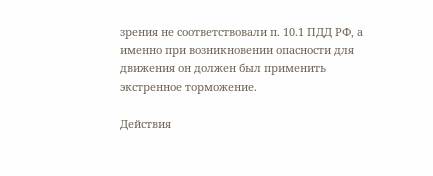зрения не соответствовали п. 10.1 ПДД РФ, а именно при возникновении опасности для движения он должен был применить экстренное торможение.

Действия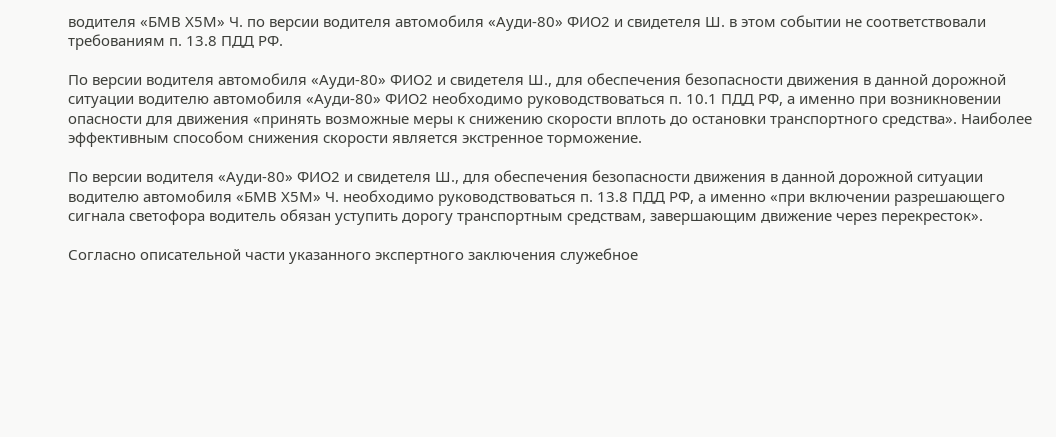водителя «БМВ Х5М» Ч. по версии водителя автомобиля «Ауди-80» ФИО2 и свидетеля Ш. в этом событии не соответствовали требованиям п. 13.8 ПДД РФ.

По версии водителя автомобиля «Ауди-80» ФИО2 и свидетеля Ш., для обеспечения безопасности движения в данной дорожной ситуации водителю автомобиля «Ауди-80» ФИО2 необходимо руководствоваться п. 10.1 ПДД РФ, а именно при возникновении опасности для движения «принять возможные меры к снижению скорости вплоть до остановки транспортного средства». Наиболее эффективным способом снижения скорости является экстренное торможение.

По версии водителя «Ауди-80» ФИО2 и свидетеля Ш., для обеспечения безопасности движения в данной дорожной ситуации водителю автомобиля «БМВ Х5М» Ч. необходимо руководствоваться п. 13.8 ПДД РФ, а именно «при включении разрешающего сигнала светофора водитель обязан уступить дорогу транспортным средствам, завершающим движение через перекресток».

Согласно описательной части указанного экспертного заключения служебное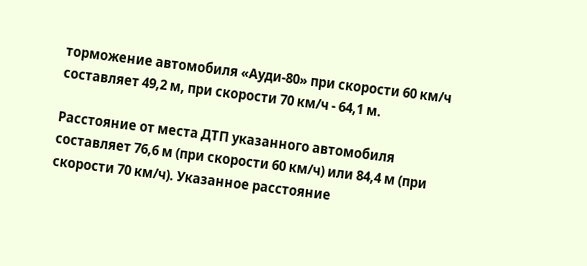торможение автомобиля «Ауди-80» при скорости 60 км/ч составляет 49,2 м, при скорости 70 км/ч - 64,1 м.

Расстояние от места ДТП указанного автомобиля составляет 76,6 м (при скорости 60 км/ч) или 84,4 м (при скорости 70 км/ч). Указанное расстояние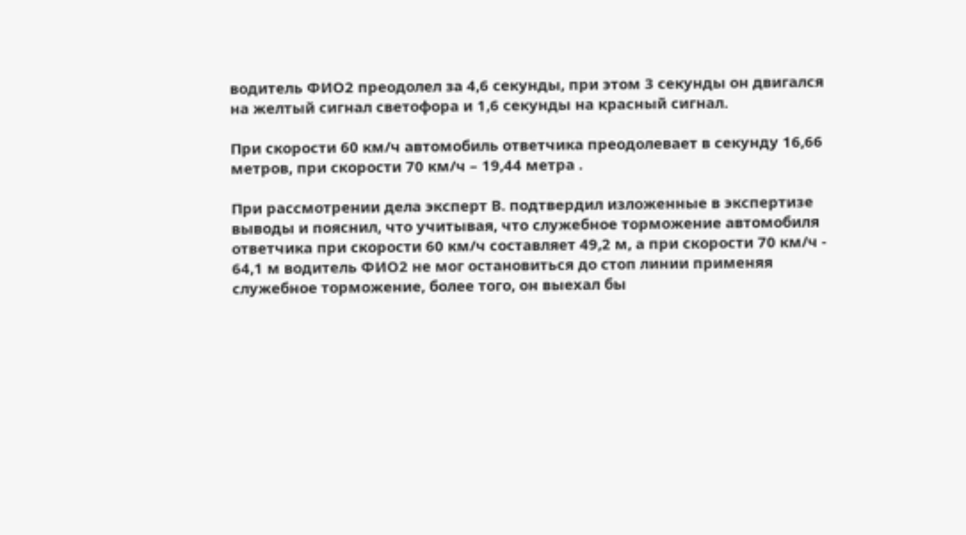водитель ФИО2 преодолел за 4,6 секунды, при этом 3 секунды он двигался на желтый сигнал светофора и 1,6 секунды на красный сигнал.

При скорости 60 км/ч автомобиль ответчика преодолевает в секунду 16,66 метров, при скорости 70 км/ч – 19,44 метра .

При рассмотрении дела эксперт В. подтвердил изложенные в экспертизе выводы и пояснил, что учитывая, что служебное торможение автомобиля ответчика при скорости 60 км/ч составляет 49,2 м, а при скорости 70 км/ч - 64,1 м водитель ФИО2 не мог остановиться до стоп линии применяя служебное торможение, более того, он выехал бы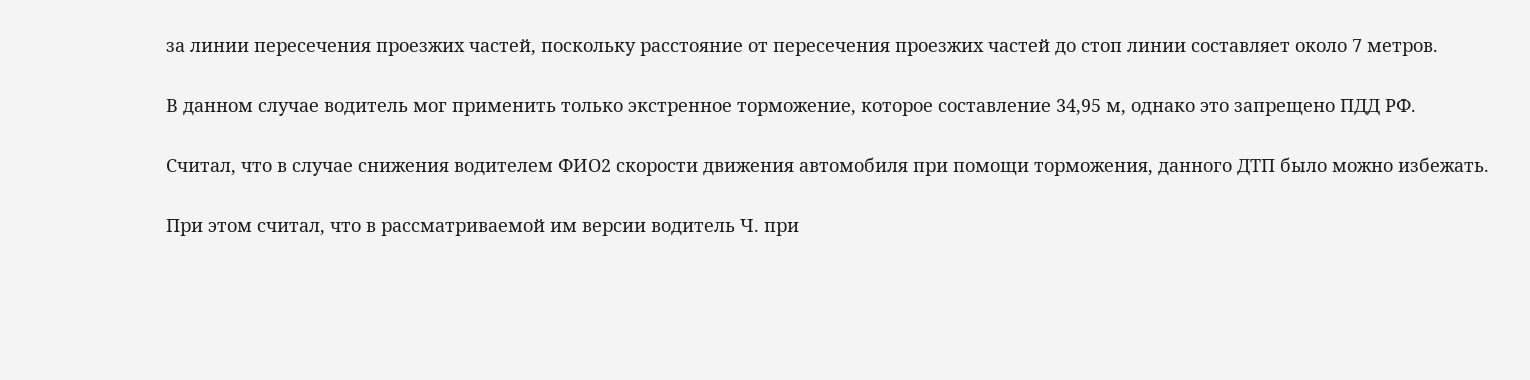за линии пересечения проезжих частей, поскольку расстояние от пересечения проезжих частей до стоп линии составляет около 7 метров.

В данном случае водитель мог применить только экстренное торможение, которое составление 34,95 м, однако это запрещено ПДД РФ.

Считал, что в случае снижения водителем ФИО2 скорости движения автомобиля при помощи торможения, данного ДТП было можно избежать.

При этом считал, что в рассматриваемой им версии водитель Ч. при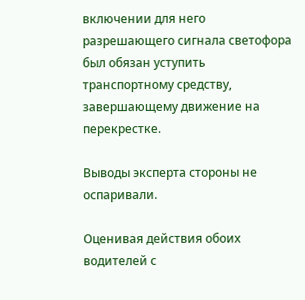включении для него разрешающего сигнала светофора был обязан уступить транспортному средству, завершающему движение на перекрестке.

Выводы эксперта стороны не оспаривали.

Оценивая действия обоих водителей с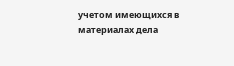учетом имеющихся в материалах дела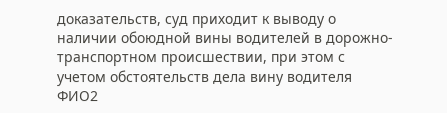доказательств, суд приходит к выводу о наличии обоюдной вины водителей в дорожно-транспортном происшествии, при этом с учетом обстоятельств дела вину водителя ФИО2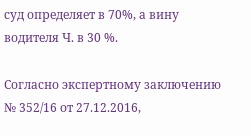суд определяет в 70%, а вину водителя Ч. в 30 %.

Согласно экспертному заключению № 352/16 от 27.12.2016,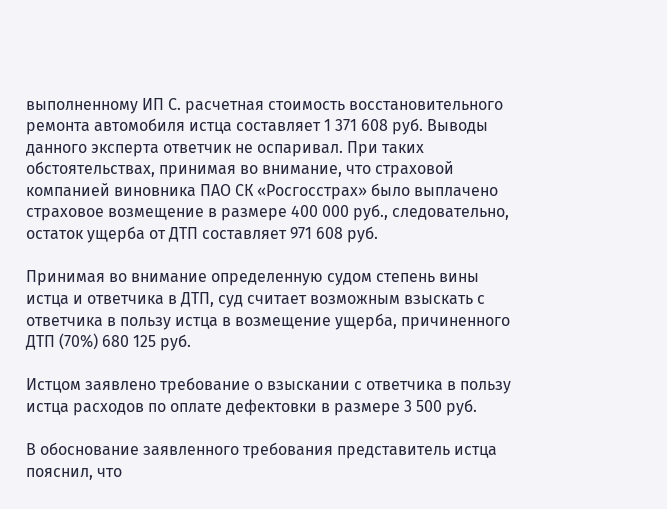выполненному ИП С. расчетная стоимость восстановительного ремонта автомобиля истца составляет 1 371 608 руб. Выводы данного эксперта ответчик не оспаривал. При таких обстоятельствах, принимая во внимание, что страховой компанией виновника ПАО СК «Росгосстрах» было выплачено страховое возмещение в размере 400 000 руб., следовательно, остаток ущерба от ДТП составляет 971 608 руб.

Принимая во внимание определенную судом степень вины истца и ответчика в ДТП, суд считает возможным взыскать с ответчика в пользу истца в возмещение ущерба, причиненного ДТП (70%) 680 125 руб.

Истцом заявлено требование о взыскании с ответчика в пользу истца расходов по оплате дефектовки в размере 3 500 руб.

В обоснование заявленного требования представитель истца пояснил, что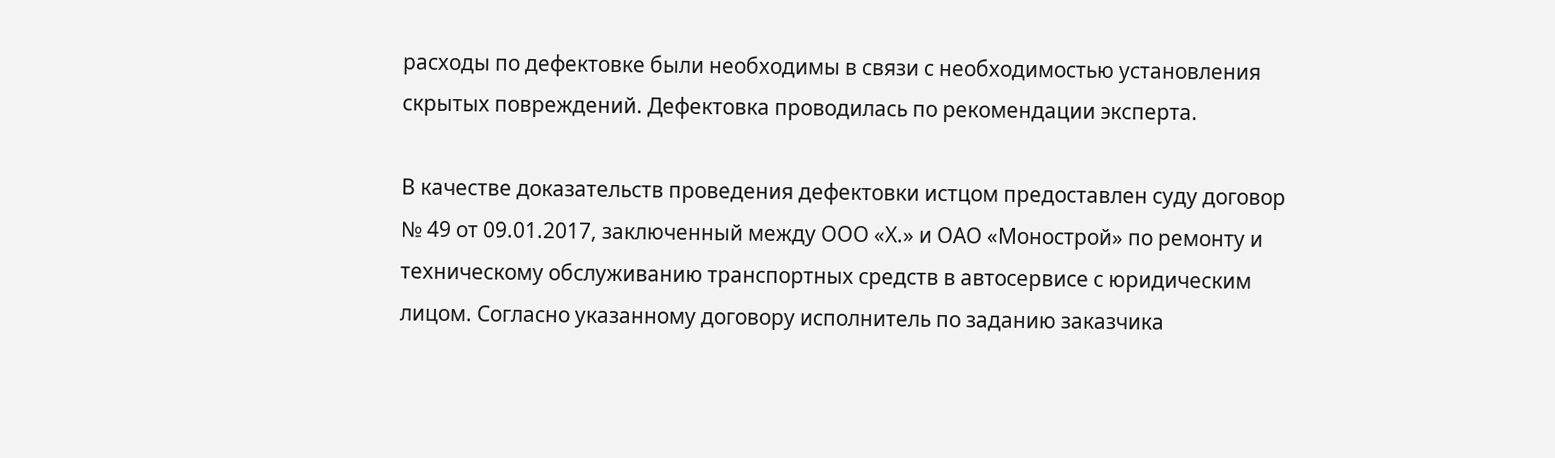расходы по дефектовке были необходимы в связи с необходимостью установления скрытых повреждений. Дефектовка проводилась по рекомендации эксперта.

В качестве доказательств проведения дефектовки истцом предоставлен суду договор № 49 от 09.01.2017, заключенный между ООО «Х.» и ОАО «Монострой» по ремонту и техническому обслуживанию транспортных средств в автосервисе с юридическим лицом. Согласно указанному договору исполнитель по заданию заказчика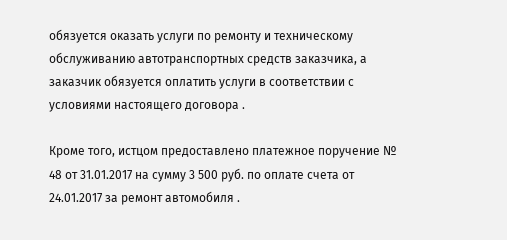обязуется оказать услуги по ремонту и техническому обслуживанию автотранспортных средств заказчика, а заказчик обязуется оплатить услуги в соответствии с условиями настоящего договора .

Кроме того, истцом предоставлено платежное поручение № 48 от 31.01.2017 на сумму 3 500 руб. по оплате счета от 24.01.2017 за ремонт автомобиля .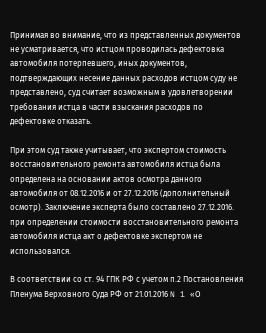Принимая во внимание, что из представленных документов не усматривается, что истцом проводилась дефектовка автомобиля потерпевшего, иных документов, подтверждающих несение данных расходов истцом суду не представлено, суд считает возможным в удовлетворении требования истца в части взыскания расходов по дефектовке отказать.

При этом суд также учитывает, что экспертом стоимость восстановительного ремонта автомобиля истца была определена на основании актов осмотра данного автомобиля от 08.12.2016 и от 27.12.2016 (дополнительный осмотр). Заключение эксперта было составлено 27.12.2016. при определении стоимости восстановительного ремонта автомобиля истца акт о дефектовке экспертом не использовался.

В соответствии со ст. 94 ГПК РФ с учетом п.2 Постановления Пленума Верховного Суда РФ от 21.01.2016 N 1 «О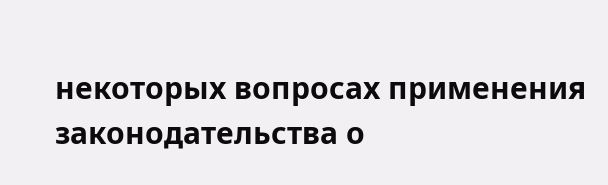некоторых вопросах применения законодательства о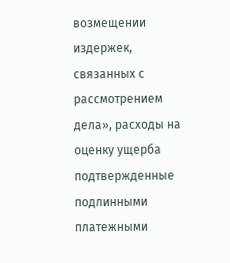возмещении издержек, связанных с рассмотрением дела», расходы на оценку ущерба подтвержденные подлинными платежными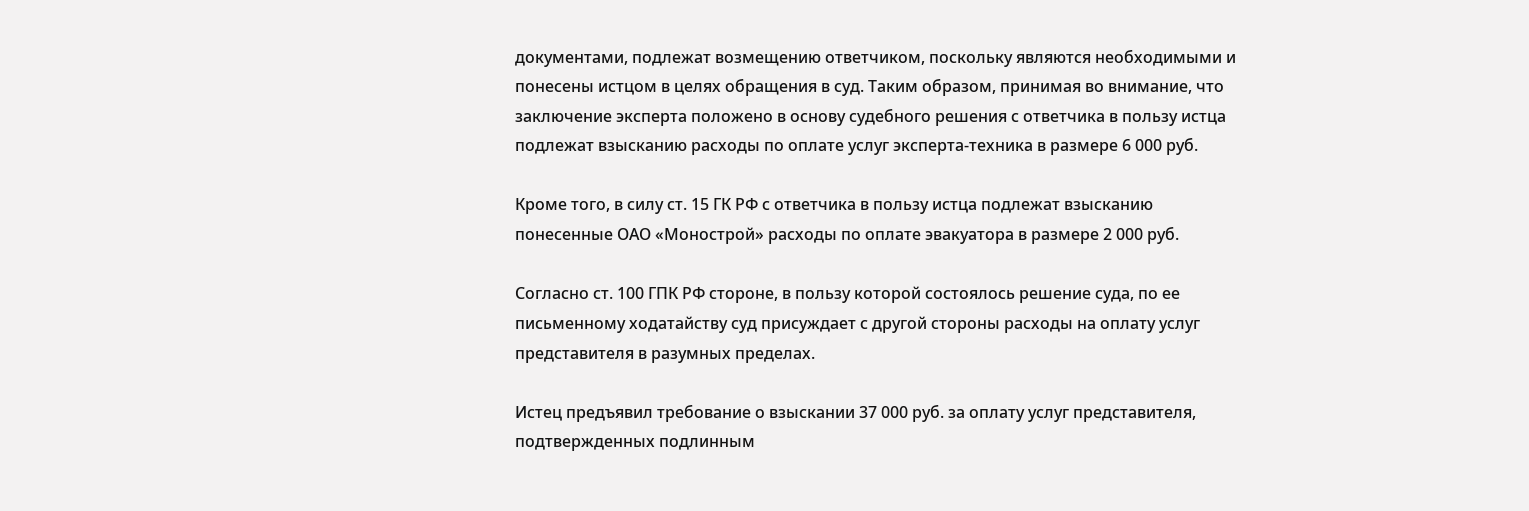документами, подлежат возмещению ответчиком, поскольку являются необходимыми и понесены истцом в целях обращения в суд. Таким образом, принимая во внимание, что заключение эксперта положено в основу судебного решения с ответчика в пользу истца подлежат взысканию расходы по оплате услуг эксперта-техника в размере 6 000 руб.

Кроме того, в силу ст. 15 ГК РФ с ответчика в пользу истца подлежат взысканию понесенные ОАО «Монострой» расходы по оплате эвакуатора в размере 2 000 руб.

Согласно ст. 100 ГПК РФ стороне, в пользу которой состоялось решение суда, по ее письменному ходатайству суд присуждает с другой стороны расходы на оплату услуг представителя в разумных пределах.

Истец предъявил требование о взыскании 37 000 руб. за оплату услуг представителя, подтвержденных подлинным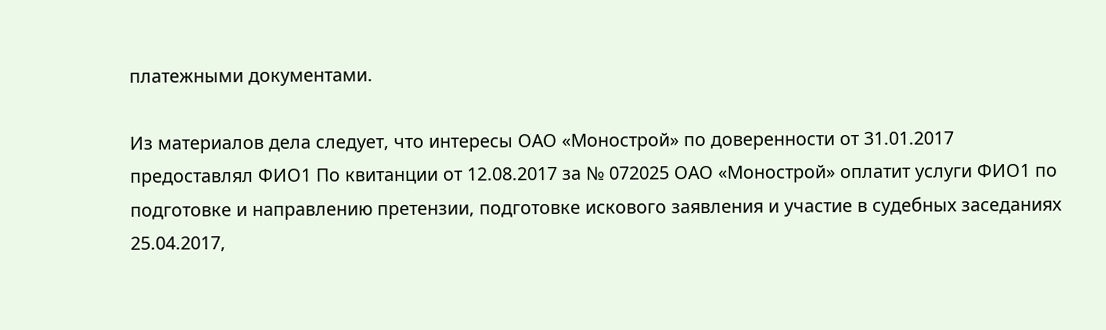платежными документами.

Из материалов дела следует, что интересы ОАО «Монострой» по доверенности от 31.01.2017 предоставлял ФИО1 По квитанции от 12.08.2017 за № 072025 ОАО «Монострой» оплатит услуги ФИО1 по подготовке и направлению претензии, подготовке искового заявления и участие в судебных заседаниях 25.04.2017,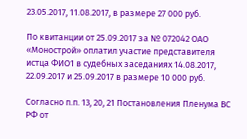23.05.2017, 11.08.2017, в размере 27 000 руб.

По квитанции от 25.09.2017 за № 072042 ОАО «Монострой» оплатил участие представителя истца ФИО1 в судебных заседаниях 14.08.2017, 22.09.2017 и 25.09.2017 в размере 10 000 руб.

Согласно п.п. 13, 20, 21 Постановления Пленума ВС РФ от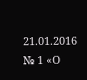21.01.2016 № 1 «О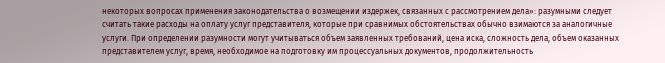некоторых вопросах применения законодательства о возмещении издержек, связанных с рассмотрением дела»: разумными следует считать такие расходы на оплату услуг представителя, которые при сравнимых обстоятельствах обычно взимаются за аналогичные услуги. При определении разумности могут учитываться объем заявленных требований, цена иска, сложность дела, объем оказанных представителем услуг, время, необходимое на подготовку им процессуальных документов, продолжительность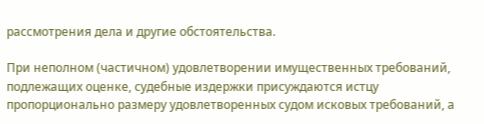рассмотрения дела и другие обстоятельства.

При неполном (частичном) удовлетворении имущественных требований, подлежащих оценке, судебные издержки присуждаются истцу пропорционально размеру удовлетворенных судом исковых требований, а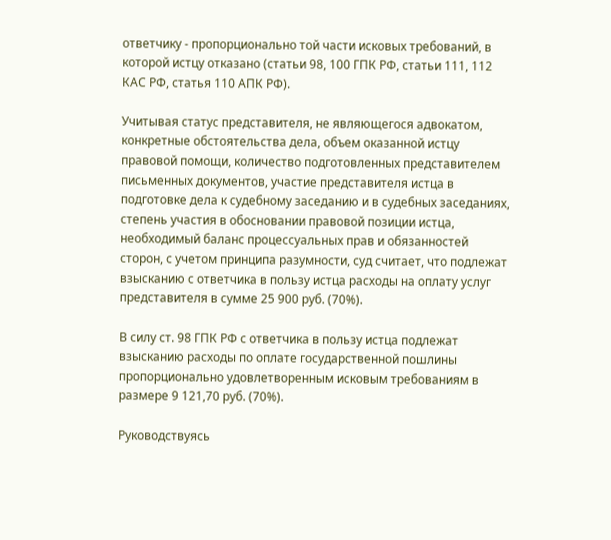ответчику - пропорционально той части исковых требований, в которой истцу отказано (статьи 98, 100 ГПК РФ, статьи 111, 112 КАС РФ, статья 110 АПК РФ).

Учитывая статус представителя, не являющегося адвокатом, конкретные обстоятельства дела, объем оказанной истцу правовой помощи, количество подготовленных представителем письменных документов, участие представителя истца в подготовке дела к судебному заседанию и в судебных заседаниях, степень участия в обосновании правовой позиции истца, необходимый баланс процессуальных прав и обязанностей сторон, с учетом принципа разумности, суд считает, что подлежат взысканию с ответчика в пользу истца расходы на оплату услуг представителя в сумме 25 900 руб. (70%).

В силу ст. 98 ГПК РФ с ответчика в пользу истца подлежат взысканию расходы по оплате государственной пошлины пропорционально удовлетворенным исковым требованиям в размере 9 121,70 руб. (70%).

Руководствуясь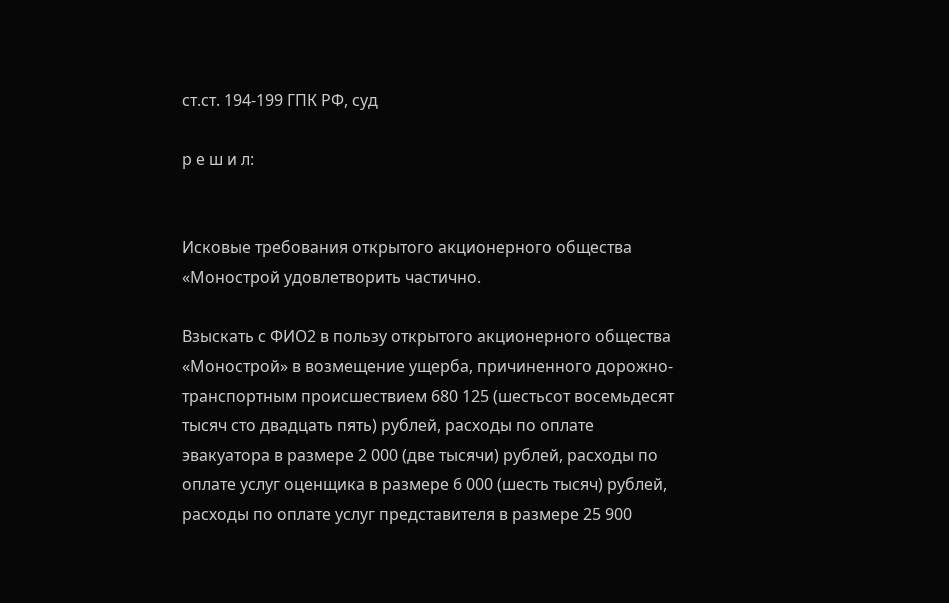ст.ст. 194-199 ГПК РФ, суд

р е ш и л:


Исковые требования открытого акционерного общества «Монострой удовлетворить частично.

Взыскать с ФИО2 в пользу открытого акционерного общества «Монострой» в возмещение ущерба, причиненного дорожно-транспортным происшествием 680 125 (шестьсот восемьдесят тысяч сто двадцать пять) рублей, расходы по оплате эвакуатора в размере 2 000 (две тысячи) рублей, расходы по оплате услуг оценщика в размере 6 000 (шесть тысяч) рублей, расходы по оплате услуг представителя в размере 25 900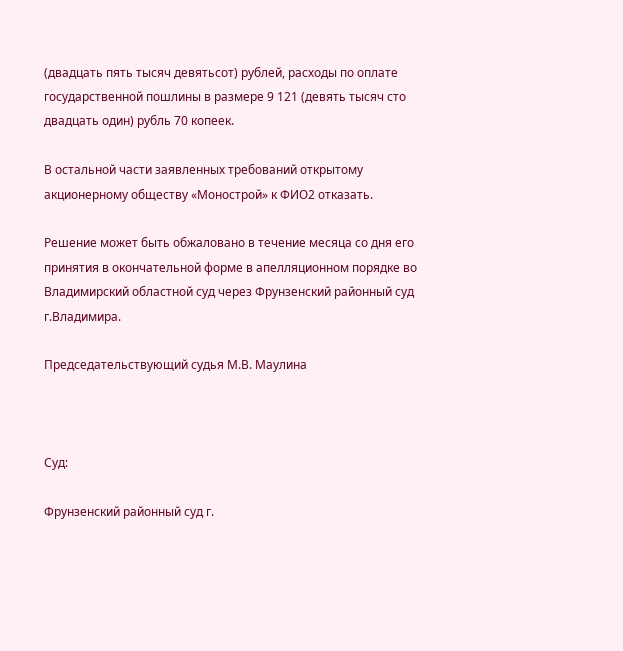(двадцать пять тысяч девятьсот) рублей, расходы по оплате государственной пошлины в размере 9 121 (девять тысяч сто двадцать один) рубль 70 копеек.

В остальной части заявленных требований открытому акционерному обществу «Монострой» к ФИО2 отказать.

Решение может быть обжаловано в течение месяца со дня его принятия в окончательной форме в апелляционном порядке во Владимирский областной суд через Фрунзенский районный суд г.Владимира.

Председательствующий судья М.В. Маулина



Суд:

Фрунзенский районный суд г.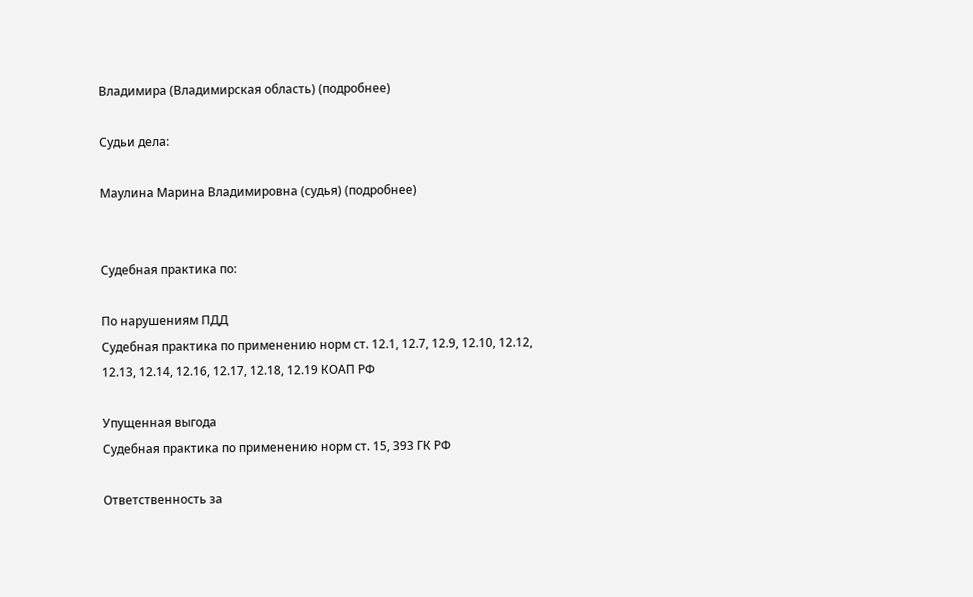Владимира (Владимирская область) (подробнее)

Судьи дела:

Маулина Марина Владимировна (судья) (подробнее)


Судебная практика по:

По нарушениям ПДД
Судебная практика по применению норм ст. 12.1, 12.7, 12.9, 12.10, 12.12, 12.13, 12.14, 12.16, 12.17, 12.18, 12.19 КОАП РФ

Упущенная выгода
Судебная практика по применению норм ст. 15, 393 ГК РФ

Ответственность за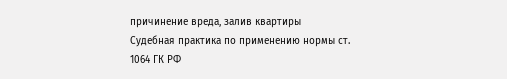причинение вреда, залив квартиры
Судебная практика по применению нормы ст. 1064 ГК РФ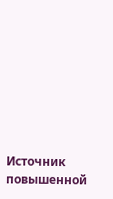Источник повышенной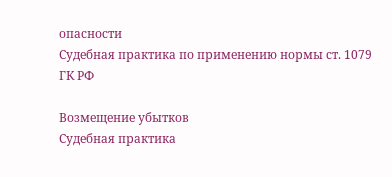опасности
Судебная практика по применению нормы ст. 1079 ГК РФ

Возмещение убытков
Судебная практика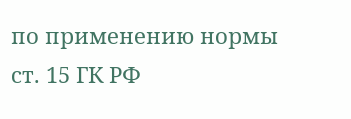по применению нормы ст. 15 ГК РФ